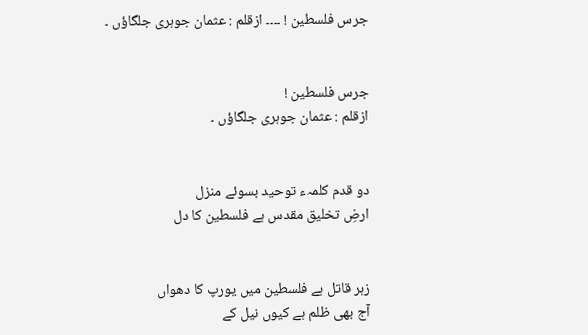جرس فلسطین ! ۔۔۔۔ ازقلم : عثمان جوہری جلگاؤں ۔


جرس فلسطین !
ازقلم : عثمان جوہری جلگاؤں ۔


دو قدم کلمہء توحید بسوئے منزل
ارضِ تخلیق مقدس ہے فلسطین کا دل


زہر قاتل ہے فلسطین میں یورپ کا دھواں
آج بھی ظلم ہے کیوں نیل کے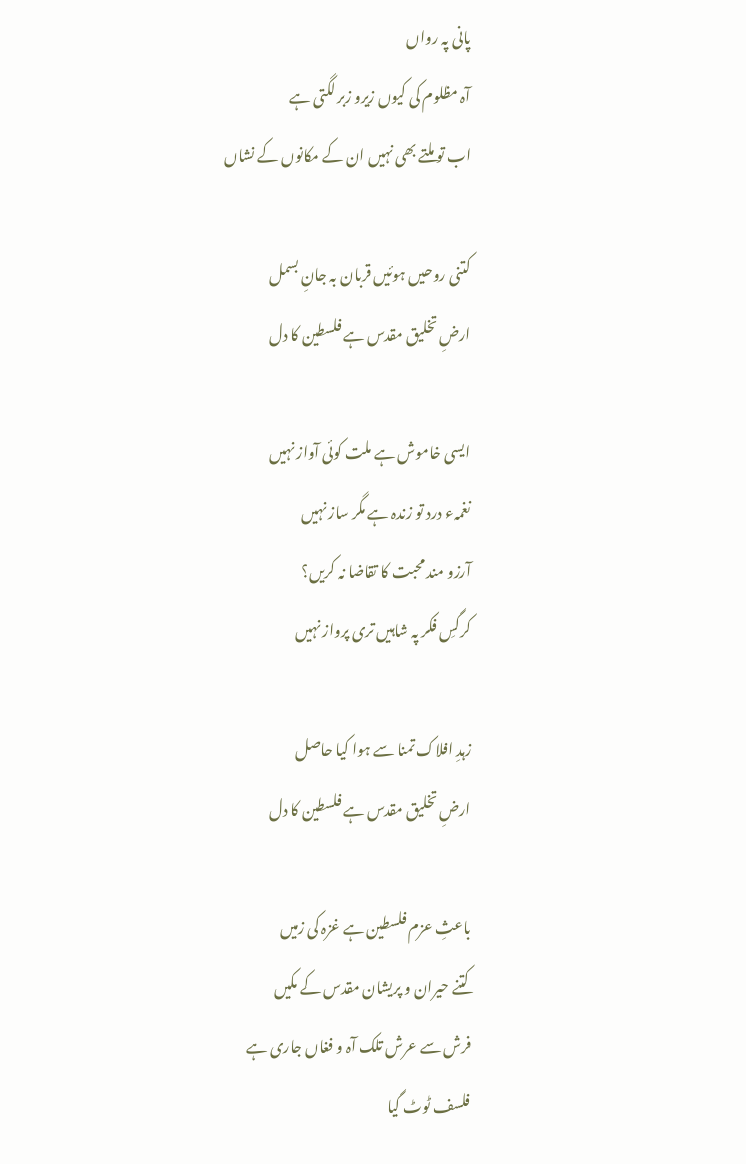پانی پہ رواں
آہ مظلوم کی کیوں زیرو زبر لگتی ہے
اب تو ملتے بھی نہیں ان کے مکانوں کے نشاں

کتنی روحیں ہوئیں قربان بہ جانِ بسمل
ارضِ تخلیق مقدس ہے فلسطین کا دل

ایسی خاموش ہے ملت کوئی آواز نہیں
نغمہء درد تو زندہ ہے مگر ساز نہیں
آرزو مند محبت کا تقاضا نہ کریں؟
کرگسِ فکر پہ شاہیں تری پرواز نہیں

زہدِ افلاک تمنا سے ہوا کیا حاصل
ارضِ تخلیق مقدس ہے فلسطین کا دل

باعثِ عزم فلسطین ہے غزہ کی زمیں
کتنے حیران و پریشان مقدس کے مکیں
فرش سے عرش تلک آہ و فغاں جاری ہے
فلسف ٹوٹ گیا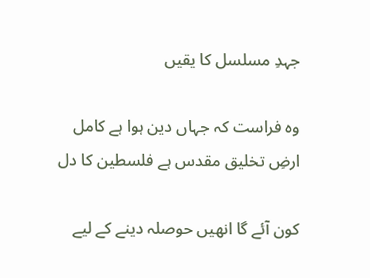جہدِ مسلسل کا یقیں

وہ فراست کہ جہاں دین ہوا ہے کامل
ارضِ تخلیق مقدس ہے فلسطین کا دل

کون آئے گا انھیں حوصلہ دینے کے لیے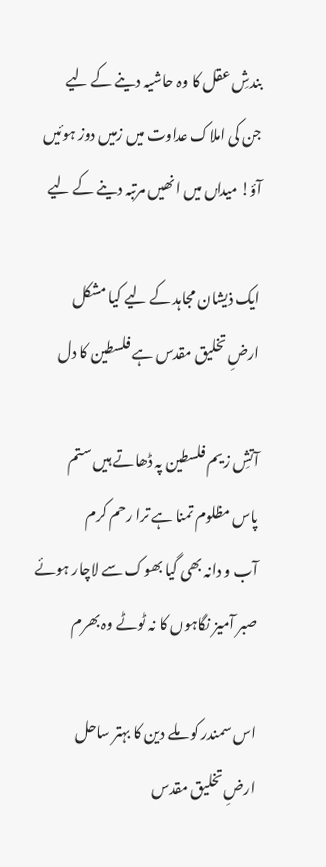بندشِ عقل کا وہ حاشیہ دینے کے لیے
جن کی املاک عداوت میں زمیں دوز ہوئیں
آؤ! میدا‍ں میں انھیں مرتبہ دینے کے لیے

ایک ذیشان مجاہد کے لیے کیا مشکل
ارضِ تخلیق مقدس ہے فلسطین کا دل

آتشِ زیم فلسطین پہ ڈھاتے ہیں ستم
پاس مظلوم تمنا ہے ترا رحم کرم
آب و دانہ بھی گیا بھوک سے لاچار ہوئے
صبر آمیز نگاہوں کا نہ ٹوٹے وہ بھرم

اس سمندر کو ملے دین کا بہتر ساحل
ارضِ تخلیق مقدس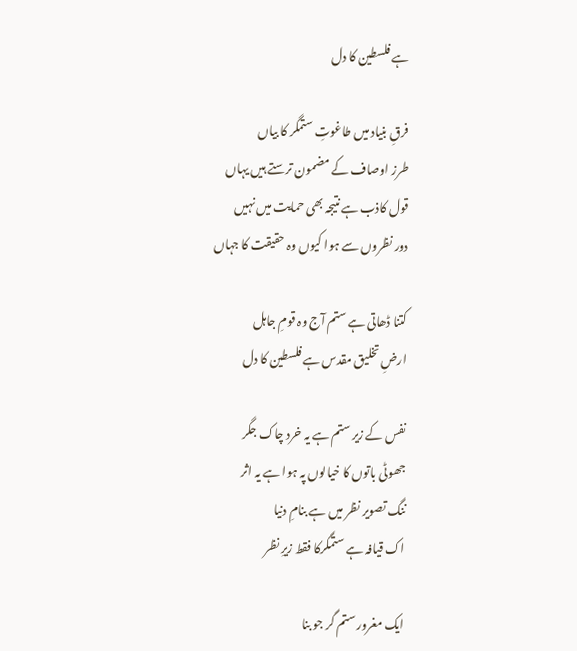ہے فلسطین کا دل

فرقِ بنیاد میں طاغوتِ ستمگر کا بیاں
طرز اوصاف کے مضمون ترستے ہیں یہاں
قول کاذب ہے نتیجہ بھی حمایت میں نہیں
دور نظروں سے ہوا کیوں وہ حقیقت کا جہاں

کتنا ڈھاتی ہے ستم آج وہ قومِ جاہل
ارضِ تخلیق مقدس ہے فلسطین کا دل

نفس کے زیر ستم ہے یہ خرد چاک جگر
جھوٹی باتوں کا خیالوں پہ ہوا ہے یہ اثر
ننگ تصویر نظر میں ہے بنامِ دنیا
اک قیافہ ہے ستمگرکا فقط زیرِ نظر

ایک مغرور ستم گر جو بنا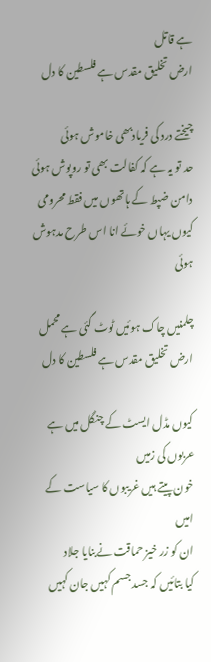ہے قاتل
ارض تخلیق مقدس ہے فلسطین کا دل

چیختے درد کی فریادبھی خاموش ہوئی
حد تو یہ ہے کہ کفالت بھی تو روپوش ہوئی
دامن ضپط کے ہاتھوں میں فقط محرومی
کیوں یہاں خوئے انا اس طرح مدہوش ہوئی

چلمنیں چاک ہوئیں ٹوٹ گئی ہے محمل
ارض تخلیق مقدس ہے فلسطین کا دل

کیوں مڈل ایسٹ کے چنگل میں ہے عربوں کی زمیں
خون پیتے ہیں غریبوں کا سیاست کے امیں
ان کو زر خیز حماقت نےبنایا جلاد
کیا بتائیں کہ جسد جسم کہیں جان کہیں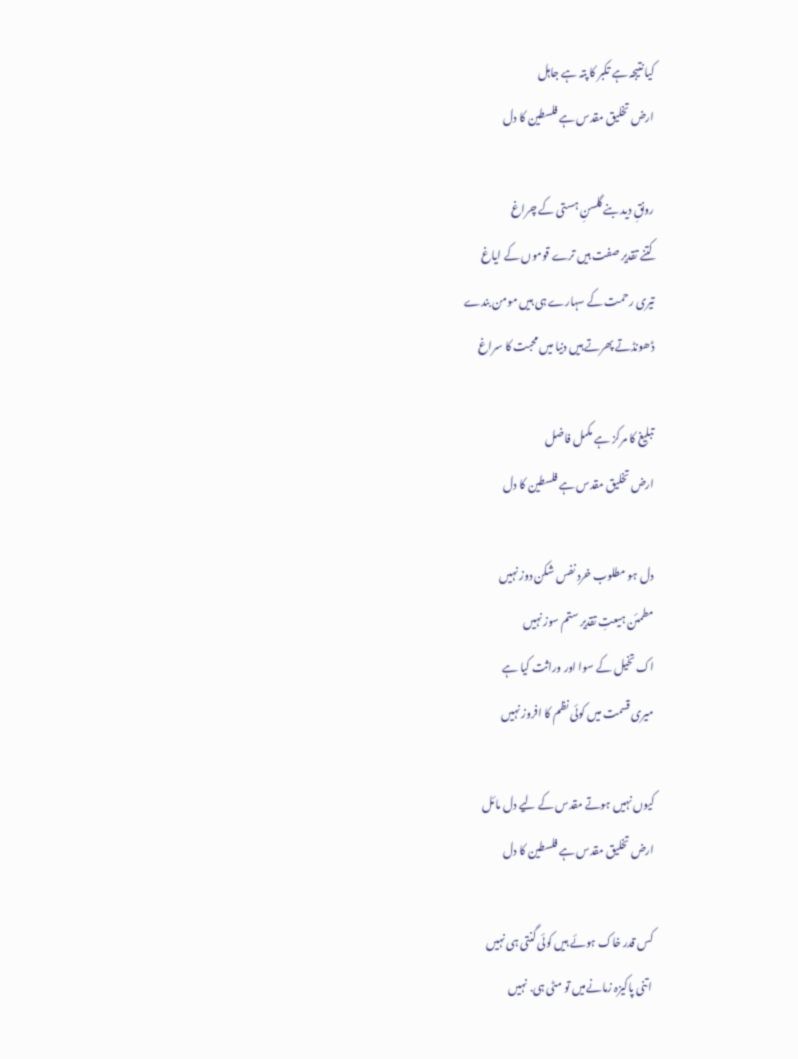کیا نتیجہ ہے تکبر کا پتہ ہے جاہل
ارض تخلیق مقدس ہے فلسطین کا دل

رونقِ دید بنے گلسنِ ہستی کے چراغ
کتنے تقدیر صفت ہیں ترے قوموں کے ایاغ
تیری رحمت کے سہارے ہی ہیں مومن بندے
ڈھونڈتے پھرتے ہیں دنیا میں محبت کا سراغ

تبلیغ کا مرکز ہے مکمل فاضل
ارض تخلیق مقدس ہے فلسطین کا دل

دل ہو مطلوب خرد نفس شکن دوز نہیں
مطمئن ہیعتِ تقدیر ستم سوز نہیں
اک تخیل کے سوا اور وراثت کیا ہے
میری قسمت میں کوئی نظم کا افروز نہیں

کیوں نہیں ہوتے مقدس کے لیے دل مائل
ارض تخلیق مقدس ہے فلسطین کا دل

کس قدر خاک ہوئے ہیں کوئی گنتی ہی نہیں
 اتنی پاکیزہ زمانےمیں تو مٹی ہی. نہیں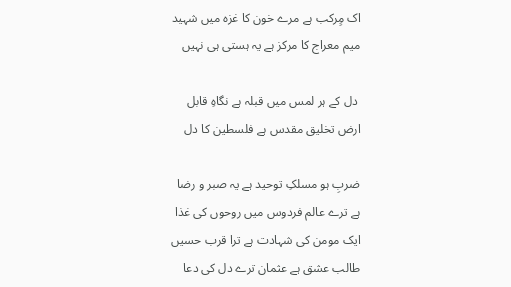اک مٍرکب ہے مرے خون کا غزہ میں شہید
میم معراج کا مرکز ہے یہ ہستی ہی نہیں

 دل کے ہر لمس میں قبلہ ہے نگاہِ قابل
ارض تخلیق مقدس ہے فلسطین کا دل

ضربِ ہو مسلکِ توحید ہے یہ صبر و رضا
ہے ترے عالم فردوس میں روحوں کی غذا
ایک مومن کی شہادت ہے ترا قرب حسیں
طالب عشق ہے عثمان ترے دل کی دعا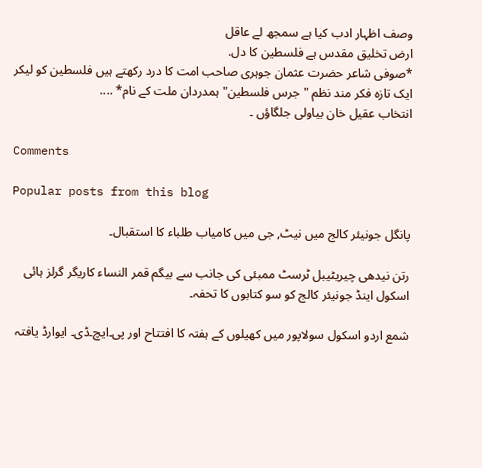وصف اظہار ادب کیا ہے سمجھ لے عاقل
ارض تخلیق مقدس ہے فلسطین کا دل.
*صوفی شاعر حضرت عثمان جوہری صاحب امت کا درد رکھتے ہیں فلسطین کو لیکر ایک تازہ فکر مند نظم "جرس فلسطین" ہمدردان ملت کے نام* ....
انتخاب عقیل خان بیاولی جلگاؤں ۔

Comments

Popular posts from this blog

پانگل جونیئر کالج میں نیٹ, جی میں کامیاب طلباء کا استقبال۔

رتن نیدھی چیریٹیبل ٹرسٹ ممبئی کی جانب سے بیگم قمر النساء کاریگر گرلز ہائی اسکول اینڈ جونیئر کالج کو سو کتابوں کا تحفہ۔

شمع اردو اسکول سولاپور میں کھیلوں کے ہفتہ کا افتتاح اور پی۔ایچ۔ڈی۔ ایوارڈ یافتہ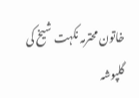خاتون محترمہ نکہت شیخ کی گلپوشہ